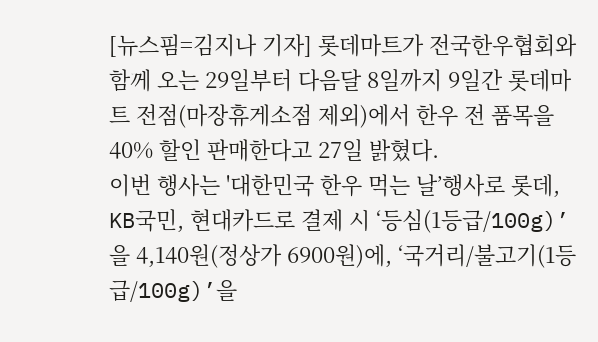[뉴스핌=김지나 기자] 롯데마트가 전국한우협회와 함께 오는 29일부터 다음달 8일까지 9일간 롯데마트 전점(마장휴게소점 제외)에서 한우 전 품목을 40% 할인 판매한다고 27일 밝혔다.
이번 행사는 '대한민국 한우 먹는 날’행사로 롯데, KB국민, 현대카드로 결제 시 ‘등심(1등급/100g)’을 4,140원(정상가 6900원)에, ‘국거리/불고기(1등급/100g)’을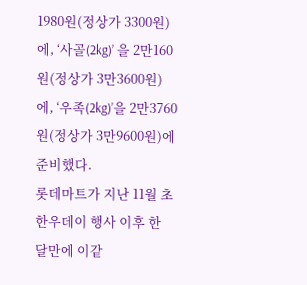1980원(정상가 3300원)에, ‘사골(2kg)’ 을 2만160원(정상가 3만3600원)에, ‘우족(2kg)’을 2만3760원(정상가 3만9600원)에 준비했다.
롯데마트가 지난 11월 초 한우데이 행사 이후 한 달만에 이같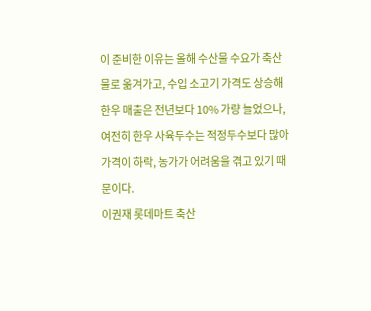이 준비한 이유는 올해 수산물 수요가 축산물로 옮겨가고, 수입 소고기 가격도 상승해 한우 매출은 전년보다 10% 가량 늘었으나, 여전히 한우 사육두수는 적정두수보다 많아 가격이 하락, 농가가 어려움을 겪고 있기 때문이다.
이권재 롯데마트 축산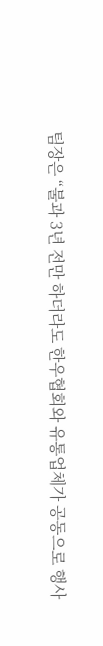팀장은 “불과 3년 전만 하더라도 한우협회와 유통업체가 공동으로 행사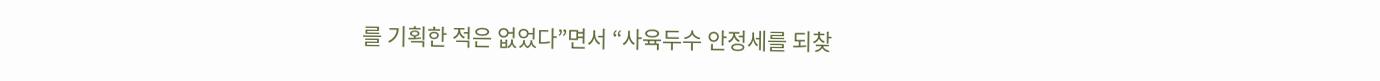를 기획한 적은 없었다”면서 “사육두수 안정세를 되찾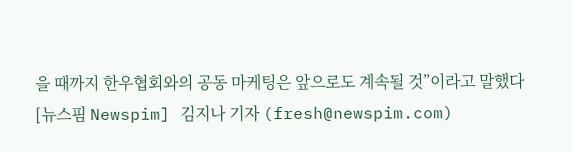을 때까지 한우협회와의 공동 마케팅은 앞으로도 계속될 것”이라고 말했다
[뉴스핌 Newspim] 김지나 기자 (fresh@newspim.com)